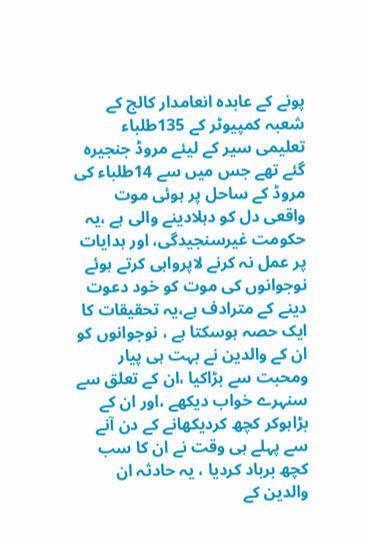پونے کے عابدہ انعامدار کالج کے شعبہ کمپیوٹر کے 135طلباء تعلیمی سیر کے لیئے مروڈ جنجیرہ گئے تھے جس میں سے 14طلباء کی مروڈ کے ساحل پر ہوئی موت واقعی دل کو دہلادینے والی ہے ،یہ حکومت غیرسنجیدگی، اور ہدایات پر عمل نہ کرنے لاپرواہی کرتے ہوئے نوجوانوں کی موت کو خود دعوت دینے کے مترادف ہے،یہ تحقیقات کا ایک حصہ ہوسکتا ہے ، نوجوانوں کو ان کے والدین نے بہت ہی پیار ومحبت سے بڑاکیا ،ان کے تعلق سے سنہرے خواب دیکھے ،اور ان کے بڑاہوکر کچھ کردیکھانے کے دن آنے سے پہلے ہی وقت نے ان کا سب کچھ برباد کردیا ، یہ حادثہ ان والدین کے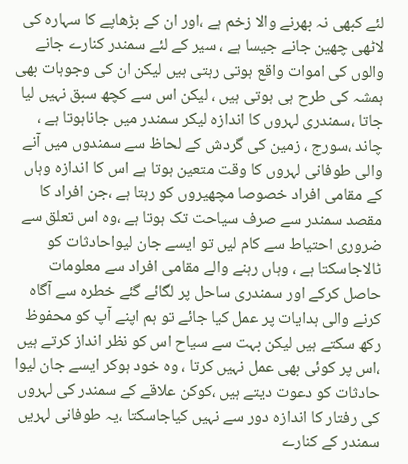لئے کبھی نہ بھرنے والا زخم ہے ،اور ان کے بڑھاپے کا سہارہ کی لاٹھی چھین جانے جیسا ہے ، سیر کے لئے سمندر کنارے جانے والوں کی اموات واقع ہوتی رہتی ہیں لیکن ان کی وجوہات بھی ہمشہ کی طرح ہی ہوتی ہیں ، لیکن اس سے کچھ سبق نہیں لیا جاتا ،سمندری لہروں کا اندازہ لیکر سمندر میں جاناہوتا ہے ، چاند ،سورج ، زمین کی گردش کے لحاظ سے سمندوں میں آنے والی طوفانی لہروں کا وقت متعین ہوتا ہے اس کا اندازہ وہاں کے مقامی افراد خصوصا مچھیروں کو رہتا ہے ،جن افراد کا مقصد سمندر سے صرف سیاحت تک ہوتا ہے ،وہ اس تعلق سے ضروری احتیاط سے کام لیں تو ایسے جان لیواحادثات کو ٹالاجاسکتا ہے ، وہاں رہنے والے مقامی افراد سے معلومات حاصل کرکے اور سمندری ساحل پر لگائے گئے خطرہ سے آگاہ کرنے والی ہدایات پر عمل کیا جائے تو ہم اپنے آپ کو محفوظ رکھ سکتے ہیں لیکن بہت سے سیاح اس کو نظر انداز کرتے ہیں ،اس پر کوئی بھی عمل نہیں کرتا ، وہ خود ہوکر ایسے جان لیوا حادثات کو دعوت دیتے ہیں ،کوکن علاقے کے سمندر کی لہروں کی رفتار کا اندازہ دور سے نہیں کیاجاسکتا ،یہ طوفانی لہریں سمندر کے کنارے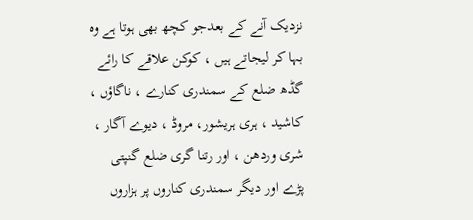نزدیک آنے کے بعدجو کچھ بھی ہوتا ہے وہ بہا کر لیجاتے ہیں ، کوکن علاقے کا رائے گڈھ ضلع کے سمندری کنارے ، ناگاؤں ، کاشید ، ہری ہریشور، مروڈ ، دیوے آگار ، شری وردھن ، اور رتنا گری ضلع گنپتی پڑے اور دیگر سمندری کناروں پر ہزاروں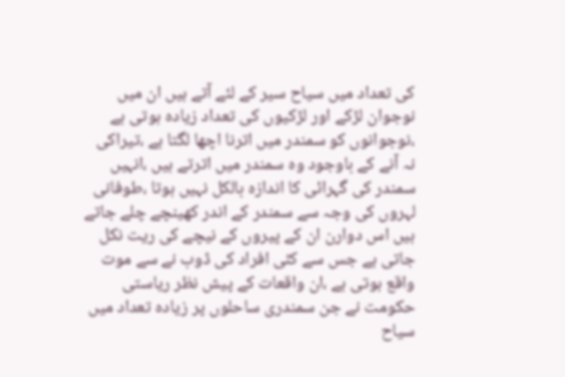کی تعداد میں سیاح سیر کے لئے آتے ہیں ان میں نوجوان لڑکے اور لڑکیوں کی تعداد زیادہ ہوتی ہے ،نوجوانوں کو سمندر میں اترنا اچھا لگتا ہے ،تیراکی نہ آنے کے باوجود وہ سمندر میں اترتے ہیں ،انہیں سمندر کی گہرائی کا اندازہ بالکل نہیں ہوتا ،طوفانی لہروں کی وجہ سے سمندر کے اندر کھینچے چلے جاتے ہیں اس دوارن ان کے پیروں کے نیچے کی ریت نکل جاتی ہے جس سے کئی افراد کی ڈوب نے سے موت واقع ہوتی ہے ،ان واقعات کے پیش نظر ریاستی حکومت نے جن سمندری ساحلوں پر زیادہ تعداد میں سیاح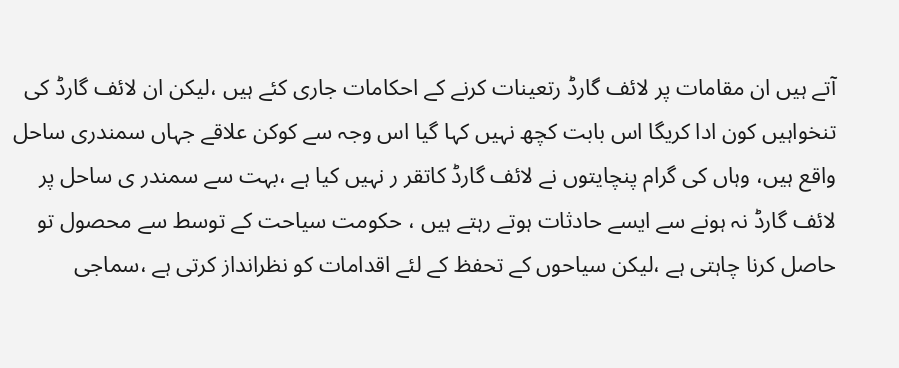آتے ہیں ان مقامات پر لائف گارڈ رتعینات کرنے کے احکامات جاری کئے ہیں ،لیکن ان لائف گارڈ کی تنخواہیں کون ادا کریگا اس بابت کچھ نہیں کہا گیا اس وجہ سے کوکن علاقے جہاں سمندری ساحل واقع ہیں، وہاں کی گرام پنچایتوں نے لائف گارڈ کاتقر ر نہیں کیا ہے ،بہت سے سمندر ی ساحل پر لائف گارڈ نہ ہونے سے ایسے حادثات ہوتے رہتے ہیں ، حکومت سیاحت کے توسط سے محصول تو حاصل کرنا چاہتی ہے ،لیکن سیاحوں کے تحفظ کے لئے اقدامات کو نظرانداز کرتی ہے ،سماجی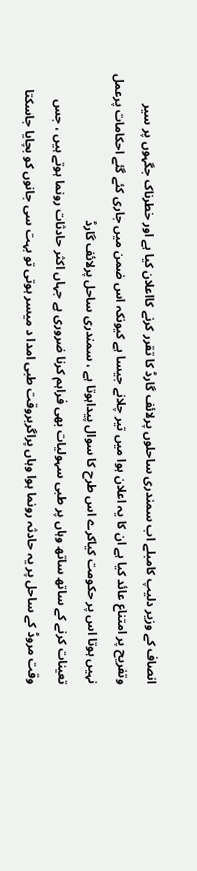انصاف کے وزیر دلیپ کامبلے اب سمندری ساحلوں پرلائف گارڈ کا تقرر کرنے کااعلان کیا ہے اور خطرناک جگہوں پر سیر وتفریح پر امتناع عائد کیا ہے ان کا یہ اعلان ہوا میں تیر چلانے جیسا ہے کیونکہ اس ضمن میں جاری کئے گئے احکامات پرعمل نہیں ہوتا اس پر حکومت کیاکرے اس طرح کا سوال پیداہوتا ہے ، سمندری ساحل پرلائف گارڈ
تعینات کرنے کے ساتھ ساتھ وہاں پر طبی سہولیات بھی فراہم کرنا ضروری ہے جہاں اکثر حادثات رونما ہوتے ہیں ، جس وقت مروڈ کے ساحل پر یہ حادثہ رونما ہوا وہاں پراگربروقت طبی امدا د میسر ہوتی تو بہت سی جانوں کو بچایا جاسکتا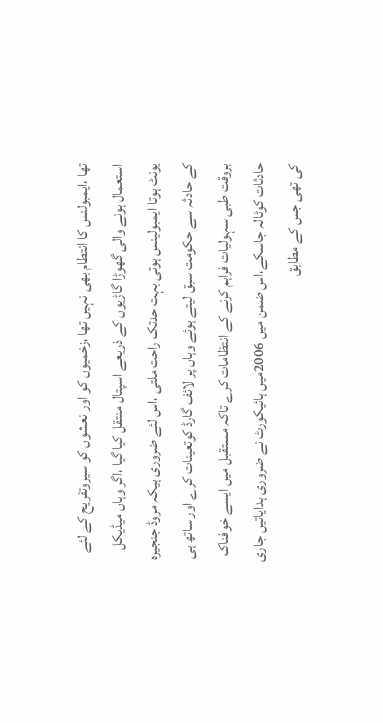تھا ،ایمبولنس کا انتطام بھی نہیں تھا ،زخمیوں کو اور نعشوں کو سیروتفریح کے لئے استعمال ہونے والی گھوڑا گاڑیوں کے ذریعے اسپتال منتقل کیا گیا ،اگر وہاں میڈیکل یونٹ ہوتا ایمبولینس ہوتی بہت حدتک راحت ملتی ،اس لئے ضروری ہیکہ مروڈ جنجیرہ کے حادثہ سے حکومت سبق لیتے ہوئے وہاں پر لائف گارڈ کوتعینات کرے اور ساتھ ہی بروقت طبی سہولیات فراہم کرنے کے انتظامات کرے تاکہ مستقبل میں ایسے خوفناک حادثات کوٹالہ جاسکے،اس ضمن میں 2006میں ہائیکورٹ نے ضروری ہدایاتیں جاری کی تھی جس کے مطابق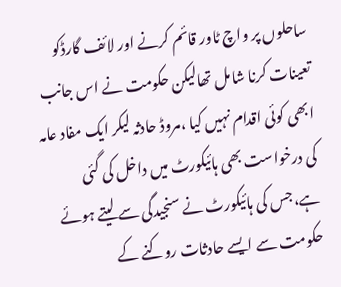ساحلوں پر واچ ٹاور قائم کرنے اور لائف گارڈکو تعینات کرنا شامل تھالیکن حکومت نے اس جانب ابھی کوئی اقدام نہیں کیا ،مروڈ حادثہ لیکر ایک مفاد عامہ کی درخواست بھی ہائیکورٹ میں داخل کی گئی ہے،جس کی ہائیکورٹ نے سنجیدگی سے لیتے ہوئے حکومت سے ایسے حادثات روکنے کے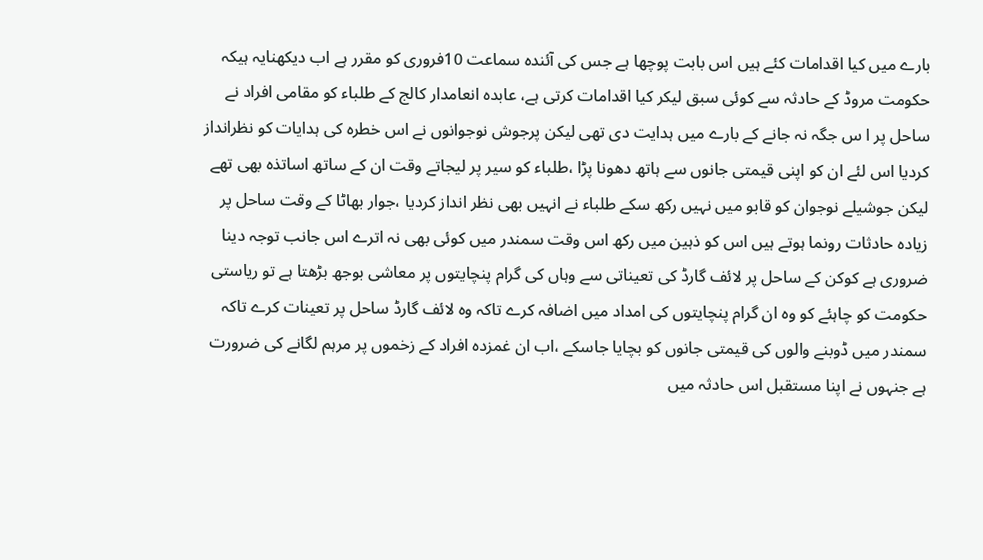بارے میں کیا اقدامات کئے ہیں اس بابت پوچھا ہے جس کی آئندہ سماعت 10فروری کو مقرر ہے اب دیکھنایہ ہیکہ حکومت مروڈ کے حادثہ سے کوئی سبق لیکر کیا اقدامات کرتی ہے، عابدہ انعامدار کالج کے طلباء کو مقامی افراد نے ساحل پر ا س جگہ نہ جانے کے بارے میں ہدایت دی تھی لیکن پرجوش نوجوانوں نے اس خطرہ کی ہدایات کو نظرانداز کردیا اس لئے ان کو اپنی قیمتی جانوں سے ہاتھ دھونا پڑا ،طلباء کو سیر پر لیجاتے وقت ان کے ساتھ اساتذہ بھی تھے لیکن جوشیلے نوجوان کو قابو میں نہیں رکھ سکے طلباء نے انہیں بھی نظر انداز کردیا ،جوار بھاٹا کے وقت ساحل پر زیادہ حادثات رونما ہوتے ہیں اس کو ذہین میں رکھ اس وقت سمندر میں کوئی بھی نہ اترے اس جانب توجہ دینا ضروری ہے کوکن کے ساحل پر لائف گارڈ کی تعیناتی سے وہاں کی گرام پنچایتوں پر معاشی بوجھ بڑھتا ہے تو ریاستی حکومت کو چاہئے کو وہ ان گرام پنچایتوں کی امداد میں اضافہ کرے تاکہ وہ لائف گارڈ ساحل پر تعینات کرے تاکہ سمندر میں ڈوبنے والوں کی قیمتی جانوں کو بچایا جاسکے ،اب ان غمزدہ افراد کے زخموں پر مرہم لگانے کی ضرورت ہے جنہوں نے اپنا مستقبل اس حادثہ میں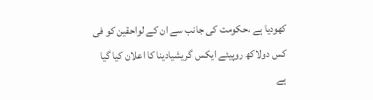کھودیا ہے ،حکومت کی جانب سے ان کے لواحقین کو فی کس دولاکھ روپیئے ایکس گریشیادینا کا اعلان کیا گیا ہے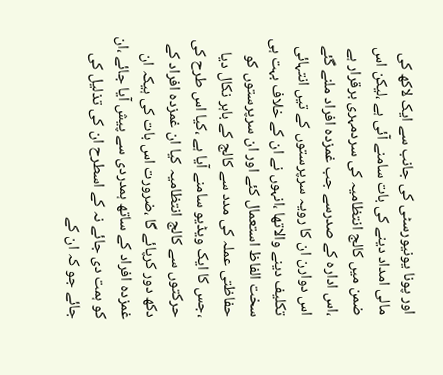اور پونا یونیورسٹی کی جانب سے ایک لاکھ کی مالی امداد دینے کی بات سامنے آئی ہے ،لیکن اس ضمن میں کالج انتظامیہ کی سردمہری برقرار ہے ،اس ادارہ کے صدرسے جب غمزدہ افراد ملنے گئے اس دوارن ان کا رویہ سرپرستوں کے تیں انتہائی تکلیف دینے والاتھا ،انہوں نے ان کے خلاف بہت ہی سخت الفاظ استعمال کئے اور ان سرپرستوں کو حفاظتی عملہ کی مدد سے کالج کے باہر نکال دیا ،جس کا ایک ویڈیو سامنے آیا ہے ،کیا اس طرح کی حرکتوں سے کالج انتظامیہ کیا ان غمزدہ افراد کے دکھ دور کرپائے گا ،ضرورت اس بات کی ہیکہ ان غمزدہ افراد کے ساتھ ہمدردی سے پیش آیا جائے ،ان کو ہمت دی جائے نہ کے اسطرح ان کی تذلیل کی جائے جو کہ ان کے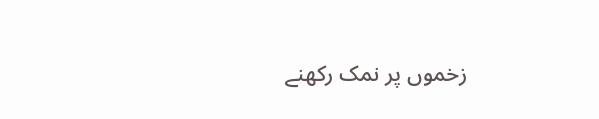زخموں پر نمک رکھنے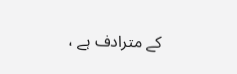کے مترادف ہے ،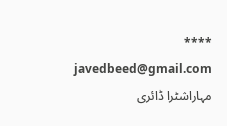****
javedbeed@gmail.com
مہاراشٹرا ڈائری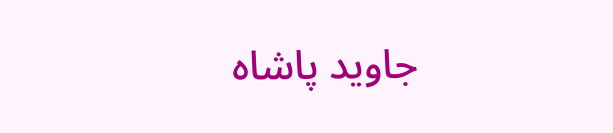جاوید پاشاہ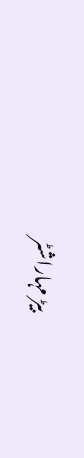بیڑ مہاراشٹر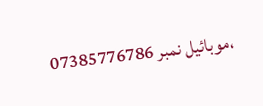،موبائیل نمبر 07385776786